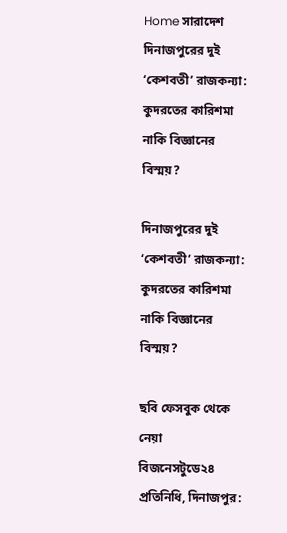Home সারাদেশ দিনাজপুরের দুই ‘কেশবতী’ রাজকন্যা: কুদরতের কারিশমা নাকি বিজ্ঞানের বিস্ময়?

দিনাজপুরের দুই ‘কেশবতী’ রাজকন্যা: কুদরতের কারিশমা নাকি বিজ্ঞানের বিস্ময়?

ছবি ফেসবুক থেকে নেয়া
বিজনেসটুডে২৪ প্রতিনিধি, দিনাজপুর: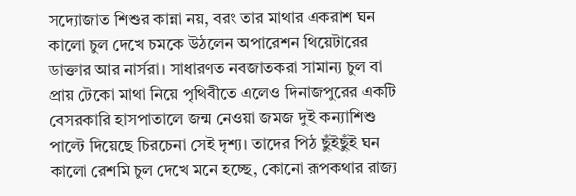সদ্যোজাত শিশুর কান্না নয়, বরং তার মাথার একরাশ ঘন কালো চুল দেখে চমকে উঠলেন অপারেশন থিয়েটারের ডাক্তার আর নার্সরা। সাধারণত নবজাতকরা সামান্য চুল বা প্রায় টেকো মাথা নিয়ে পৃথিবীতে এলেও দিনাজপুরের একটি বেসরকারি হাসপাতালে জন্ম নেওয়া জমজ দুই কন্যাশিশু পাল্টে দিয়েছে চিরচেনা সেই দৃশ্য। তাদের পিঠ ছুঁইছুঁই ঘন কালো রেশমি চুল দেখে মনে হচ্ছে, কোনো রূপকথার রাজ্য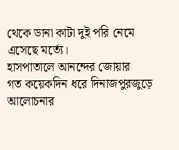থেকে ডানা কাটা দুই পরি নেমে এসেছে মর্ত্যে।
হাসপাতালে আনন্দের জোয়ার
গত কয়েকদিন ধরে দিনাজপুরজুড়ে আলোচনার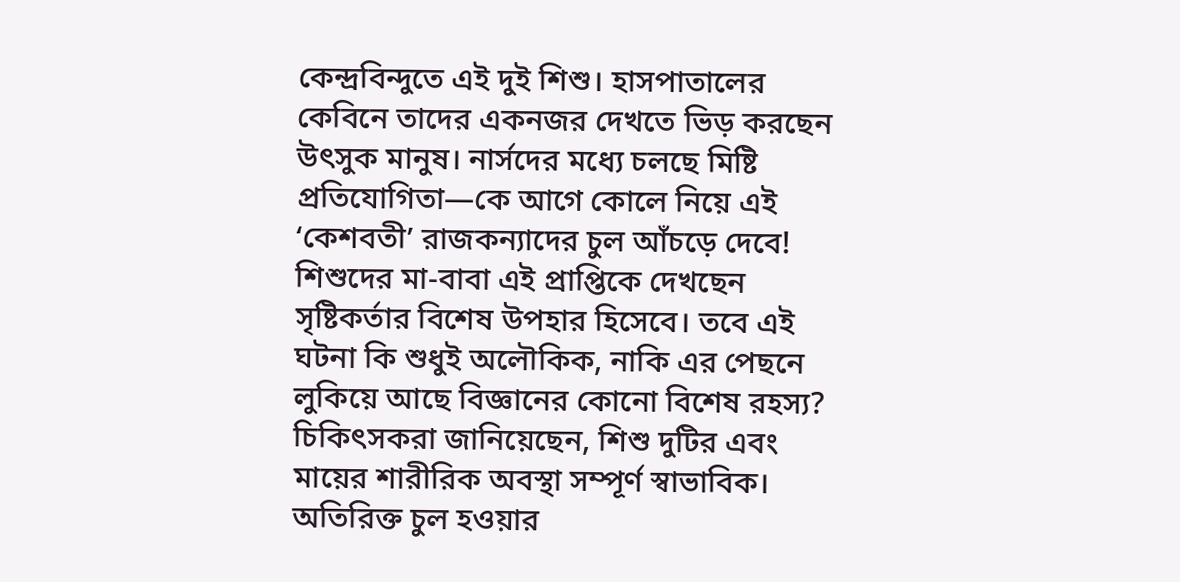কেন্দ্রবিন্দুতে এই দুই শিশু। হাসপাতালের কেবিনে তাদের একনজর দেখতে ভিড় করছেন উৎসুক মানুষ। নার্সদের মধ্যে চলছে মিষ্টি প্রতিযোগিতা—কে আগে কোলে নিয়ে এই ‘কেশবতী’ রাজকন্যাদের চুল আঁচড়ে দেবে! শিশুদের মা-বাবা এই প্রাপ্তিকে দেখছেন সৃষ্টিকর্তার বিশেষ উপহার হিসেবে। তবে এই ঘটনা কি শুধুই অলৌকিক, নাকি এর পেছনে লুকিয়ে আছে বিজ্ঞানের কোনো বিশেষ রহস্য?
চিকিৎসকরা জানিয়েছেন, শিশু দুটির এবং মায়ের শারীরিক অবস্থা সম্পূর্ণ স্বাভাবিক। অতিরিক্ত চুল হওয়ার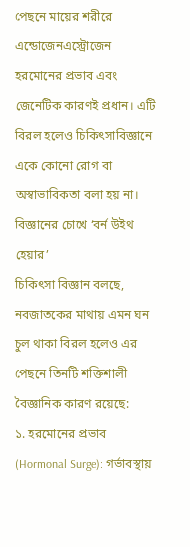পেছনে মায়ের শরীরে এন্ডোজেনএস্ট্রোজেন হরমোনের প্রভাব এবং জেনেটিক কারণই প্রধান। এটি বিরল হলেও চিকিৎসাবিজ্ঞানে একে কোনো রোগ বা অস্বাভাবিকতা বলা হয় না।
বিজ্ঞানের চোখে ‘বর্ন উইথ হেয়ার’
চিকিৎসা বিজ্ঞান বলছে, নবজাতকের মাথায় এমন ঘন চুল থাকা বিরল হলেও এর পেছনে তিনটি শক্তিশালী বৈজ্ঞানিক কারণ রয়েছে:
১. হরমোনের প্রভাব (Hormonal Surge): গর্ভাবস্থায়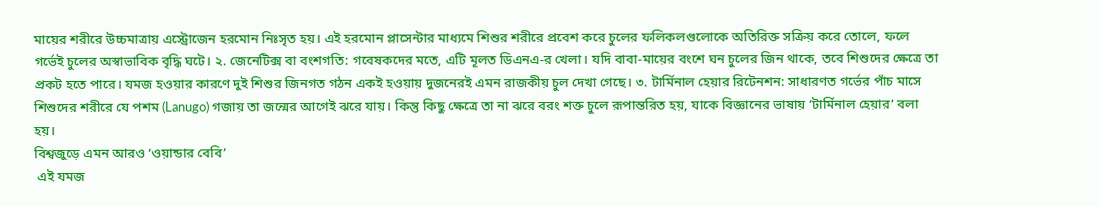মায়ের শরীরে উচ্চমাত্রায় এস্ট্রোজেন হরমোন নিঃসৃত হয়। এই হরমোন প্লাসেন্টার মাধ্যমে শিশুর শরীরে প্রবেশ করে চুলের ফলিকলগুলোকে অতিরিক্ত সক্রিয় করে তোলে, ফলে গর্ভেই চুলের অস্বাভাবিক বৃদ্ধি ঘটে। ২. জেনেটিক্স বা বংশগতি: গবেষকদের মতে, এটি মূলত ডিএনএ-র খেলা। যদি বাবা-মায়ের বংশে ঘন চুলের জিন থাকে, তবে শিশুদের ক্ষেত্রে তা প্রকট হতে পারে। যমজ হওয়ার কারণে দুই শিশুর জিনগত গঠন একই হওয়ায় দুজনেরই এমন রাজকীয় চুল দেখা গেছে। ৩. টার্মিনাল হেয়ার রিটেনশন: সাধারণত গর্ভের পাঁচ মাসে শিশুদের শরীরে যে পশম (Lanugo) গজায় তা জন্মের আগেই ঝরে যায়। কিন্তু কিছু ক্ষেত্রে তা না ঝরে বরং শক্ত চুলে রূপান্তরিত হয়, যাকে বিজ্ঞানের ভাষায় ‘টার্মিনাল হেয়ার’ বলা হয়।
বিশ্বজুড়ে এমন আরও ‘ওয়ান্ডার বেবি’
 এই যমজ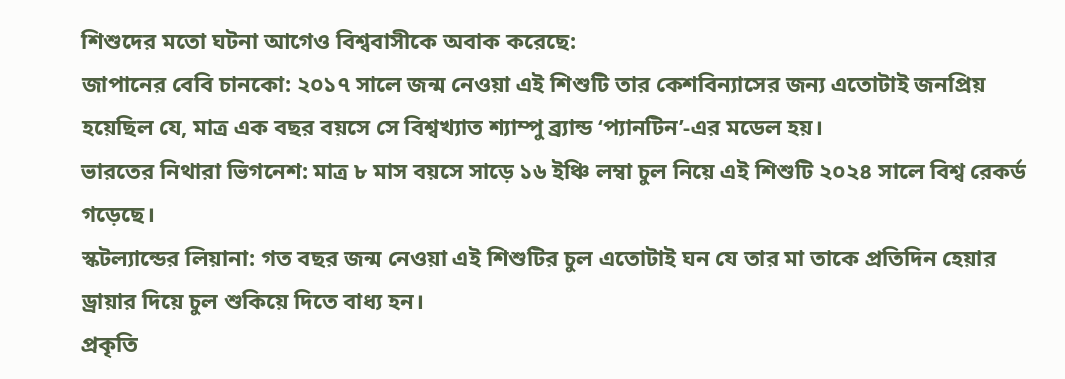শিশুদের মতো ঘটনা আগেও বিশ্ববাসীকে অবাক করেছে:
জাপানের বেবি চানকো: ২০১৭ সালে জন্ম নেওয়া এই শিশুটি তার কেশবিন্যাসের জন্য এতোটাই জনপ্রিয় হয়েছিল যে, মাত্র এক বছর বয়সে সে বিশ্বখ্যাত শ্যাম্পু ব্র্যান্ড ‘প্যানটিন’-এর মডেল হয়।
ভারতের নিথারা ভিগনেশ: মাত্র ৮ মাস বয়সে সাড়ে ১৬ ইঞ্চি লম্বা চুল নিয়ে এই শিশুটি ২০২৪ সালে বিশ্ব রেকর্ড গড়েছে।
স্কটল্যান্ডের লিয়ানা: গত বছর জন্ম নেওয়া এই শিশুটির চুল এতোটাই ঘন যে তার মা তাকে প্রতিদিন হেয়ার ড্রায়ার দিয়ে চুল শুকিয়ে দিতে বাধ্য হন।
প্রকৃতি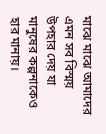মাঝে মাঝে আমাদের এমন সব বিস্ময় উপহার দেয় যা মানুষের কল্পনাকেও হার মানায়।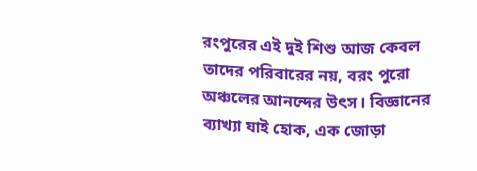রংপুরের এই দুই শিশু আজ কেবল তাদের পরিবারের নয়, বরং পুরো অঞ্চলের আনন্দের উৎস। বিজ্ঞানের ব্যাখ্যা যাই হোক, এক জোড়া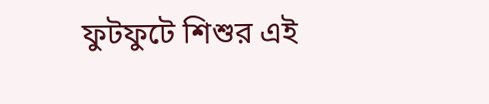ফুটফুটে শিশুর এই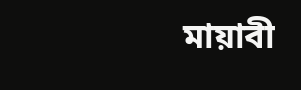মায়াবী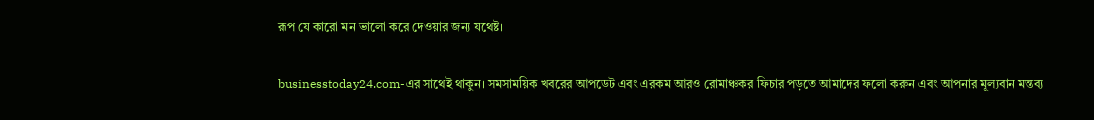রূপ যে কারো মন ভালো করে দেওয়ার জন্য যথেষ্ট।

businesstoday24.com-এর সাথেই থাকুন। সমসাময়িক খবরের আপডেট এবং এরকম আরও রোমাঞ্চকর ফিচার পড়তে আমাদের ফলো করুন এবং আপনার মূল্যবান মন্তব্য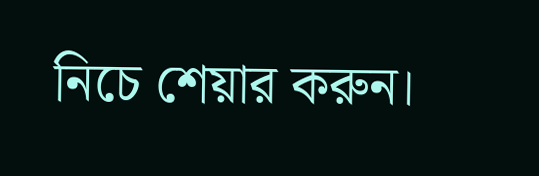নিচে শেয়ার করুন।